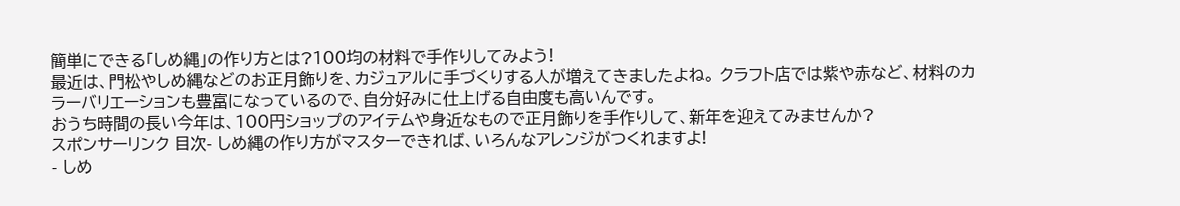簡単にできる「しめ縄」の作り方とは?100均の材料で手作りしてみよう!
最近は、門松やしめ縄などのお正月飾りを、カジュアルに手づくりする人が増えてきましたよね。 クラフト店では紫や赤など、材料のカラーバリエーションも豊富になっているので、自分好みに仕上げる自由度も高いんです。
おうち時間の長い今年は、100円ショップのアイテムや身近なもので正月飾りを手作りして、新年を迎えてみませんか?
スポンサーリンク 目次- しめ縄の作り方がマスターできれば、いろんなアレンジがつくれますよ!
- しめ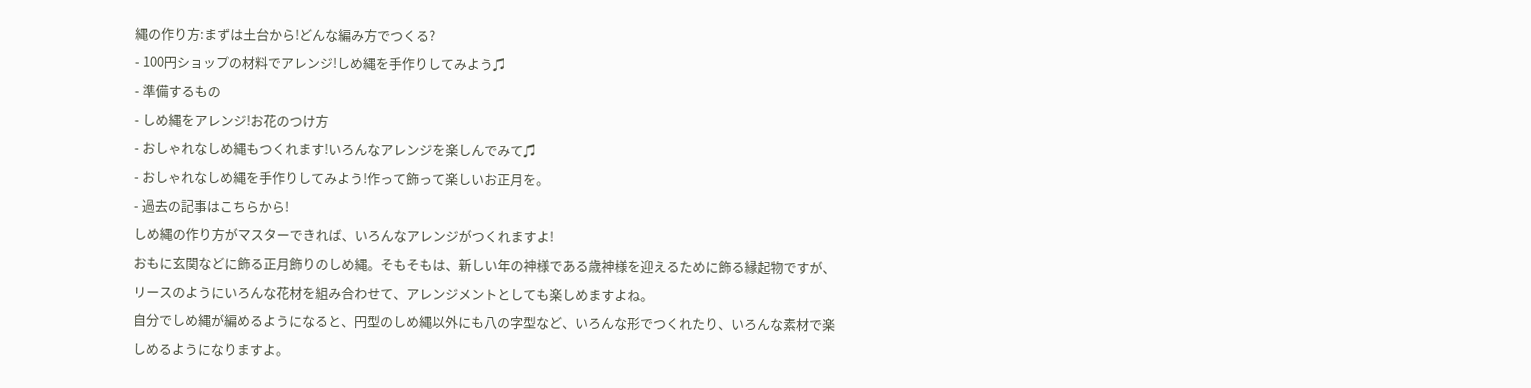縄の作り方:まずは土台から!どんな編み方でつくる?
- 100円ショップの材料でアレンジ!しめ縄を手作りしてみよう♫
- 準備するもの
- しめ縄をアレンジ!お花のつけ方
- おしゃれなしめ縄もつくれます!いろんなアレンジを楽しんでみて♫
- おしゃれなしめ縄を手作りしてみよう!作って飾って楽しいお正月を。
- 過去の記事はこちらから!
しめ縄の作り方がマスターできれば、いろんなアレンジがつくれますよ!
おもに玄関などに飾る正月飾りのしめ縄。そもそもは、新しい年の神様である歳神様を迎えるために飾る縁起物ですが、リースのようにいろんな花材を組み合わせて、アレンジメントとしても楽しめますよね。
自分でしめ縄が編めるようになると、円型のしめ縄以外にも八の字型など、いろんな形でつくれたり、いろんな素材で楽しめるようになりますよ。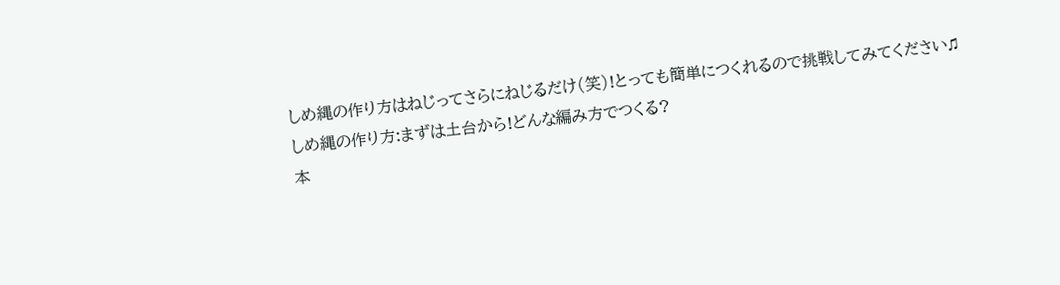しめ縄の作り方はねじってさらにねじるだけ(笑)!とっても簡単につくれるので挑戦してみてください♫
しめ縄の作り方:まずは土台から!どんな編み方でつくる?
本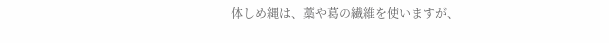体しめ縄は、藁や葛の繊維を使いますが、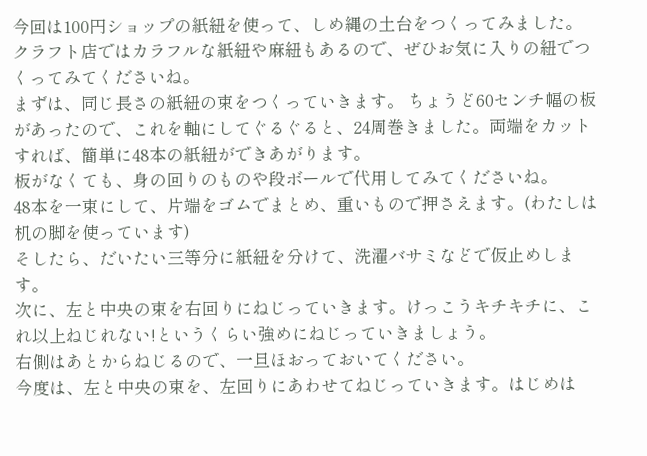今回は100円ショップの紙紐を使って、しめ縄の土台をつくってみました。
クラフト店ではカラフルな紙紐や麻紐もあるので、ぜひお気に入りの紐でつくってみてくださいね。
まずは、同じ長さの紙紐の束をつくっていきます。 ちょうど60センチ幅の板があったので、これを軸にしてぐるぐると、24周巻きました。両端をカットすれば、簡単に48本の紙紐ができあがります。
板がなくても、身の回りのものや段ボールで代用してみてくださいね。
48本を一束にして、片端をゴムでまとめ、重いもので押さえます。(わたしは机の脚を使っています)
そしたら、だいたい三等分に紙紐を分けて、洗濯バサミなどで仮止めします。
次に、左と中央の束を右回りにねじっていきます。けっこうキチキチに、これ以上ねじれない!というくらい強めにねじっていきましょう。
右側はあとからねじるので、一旦ほおっておいてください。
今度は、左と中央の束を、左回りにあわせてねじっていきます。はじめは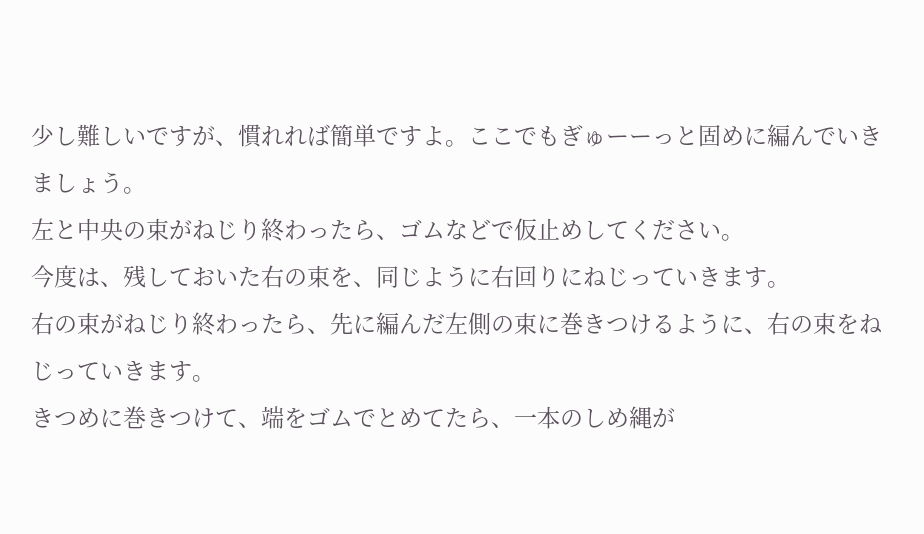少し難しいですが、慣れれば簡単ですよ。ここでもぎゅーーっと固めに編んでいきましょう。
左と中央の束がねじり終わったら、ゴムなどで仮止めしてください。
今度は、残しておいた右の束を、同じように右回りにねじっていきます。
右の束がねじり終わったら、先に編んだ左側の束に巻きつけるように、右の束をねじっていきます。
きつめに巻きつけて、端をゴムでとめてたら、一本のしめ縄が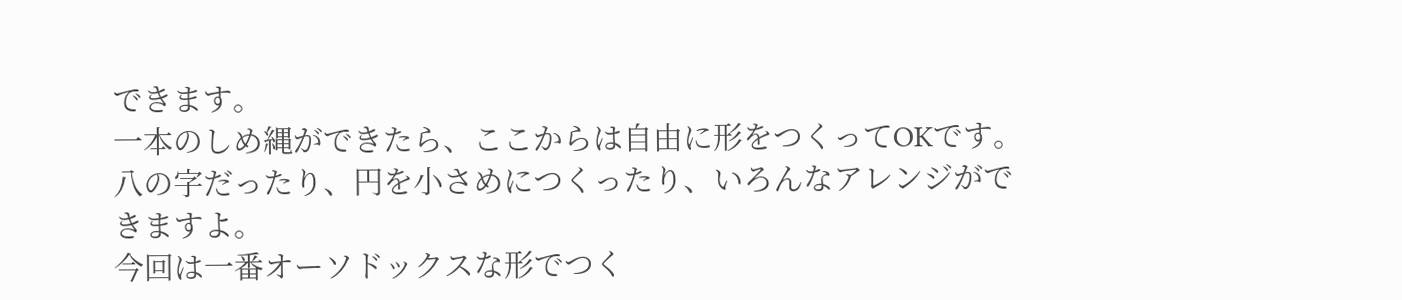できます。
一本のしめ縄ができたら、ここからは自由に形をつくってOKです。八の字だったり、円を小さめにつくったり、いろんなアレンジができますよ。
今回は一番オーソドックスな形でつく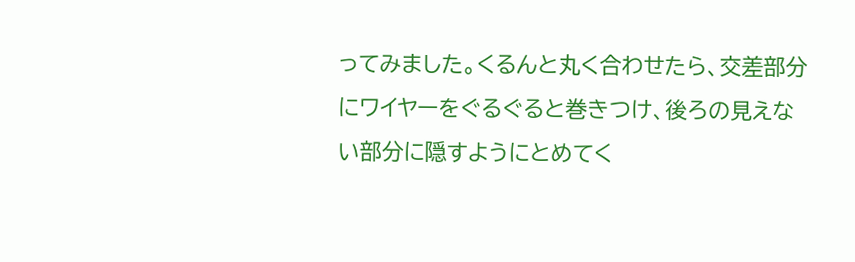ってみました。くるんと丸く合わせたら、交差部分にワイヤーをぐるぐると巻きつけ、後ろの見えない部分に隠すようにとめてく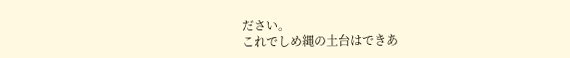ださい。
これでしめ縄の土台はできあ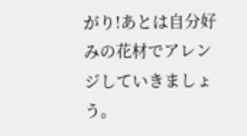がり!あとは自分好みの花材でアレンジしていきましょう。